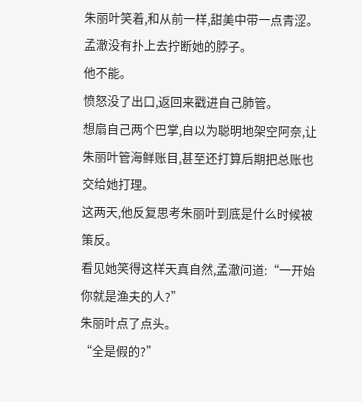朱丽叶笑着,和从前一样,甜美中带一点青涩。
孟澈没有扑上去拧断她的脖子。
他不能。
愤怒没了出口,返回来戳进自己肺管。
想扇自己两个巴掌,自以为聪明地架空阿奈,让朱丽叶管海鲜账目,甚至还打算后期把总账也交给她打理。
这两天,他反复思考朱丽叶到底是什么时候被策反。
看见她笑得这样天真自然,孟澈问道:“一开始你就是渔夫的人?”
朱丽叶点了点头。
“全是假的?”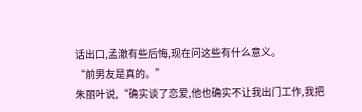话出口,孟澈有些后悔,现在问这些有什么意义。
“前男友是真的。”
朱丽叶说,“确实谈了恋爱,他也确实不让我出门工作,我把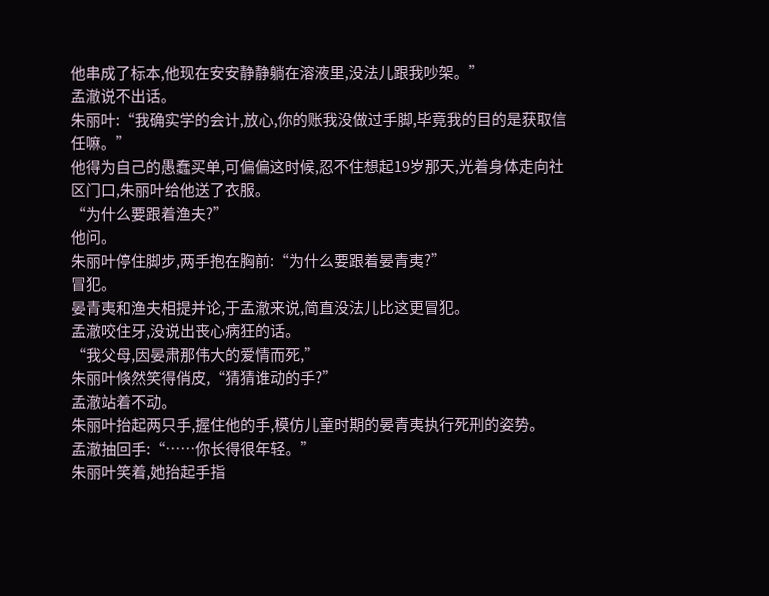他串成了标本,他现在安安静静躺在溶液里,没法儿跟我吵架。”
孟澈说不出话。
朱丽叶:“我确实学的会计,放心,你的账我没做过手脚,毕竟我的目的是获取信任嘛。”
他得为自己的愚蠢买单,可偏偏这时候,忍不住想起19岁那天,光着身体走向社区门口,朱丽叶给他送了衣服。
“为什么要跟着渔夫?”
他问。
朱丽叶停住脚步,两手抱在胸前:“为什么要跟着晏青夷?”
冒犯。
晏青夷和渔夫相提并论,于孟澈来说,简直没法儿比这更冒犯。
孟澈咬住牙,没说出丧心病狂的话。
“我父母,因晏肃那伟大的爱情而死,”
朱丽叶倏然笑得俏皮,“猜猜谁动的手?”
孟澈站着不动。
朱丽叶抬起两只手,握住他的手,模仿儿童时期的晏青夷执行死刑的姿势。
孟澈抽回手:“……你长得很年轻。”
朱丽叶笑着,她抬起手指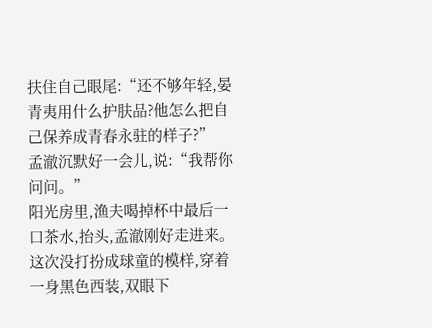扶住自己眼尾:“还不够年轻,晏青夷用什么护肤品?他怎么把自己保养成青春永驻的样子?”
孟澈沉默好一会儿,说:“我帮你问问。”
阳光房里,渔夫喝掉杯中最后一口茶水,抬头,孟澈刚好走进来。
这次没打扮成球童的模样,穿着一身黑色西装,双眼下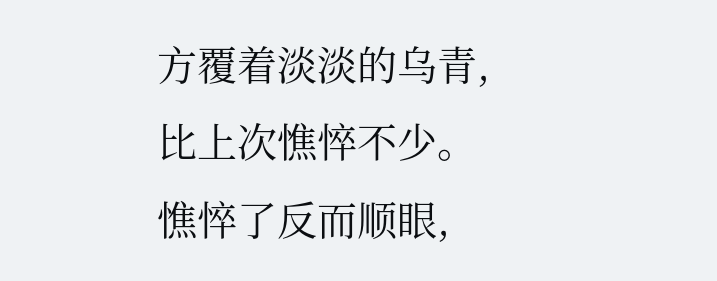方覆着淡淡的乌青,比上次憔悴不少。
憔悴了反而顺眼,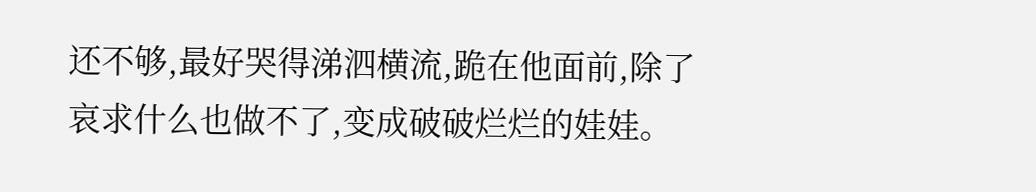还不够,最好哭得涕泗横流,跪在他面前,除了哀求什么也做不了,变成破破烂烂的娃娃。